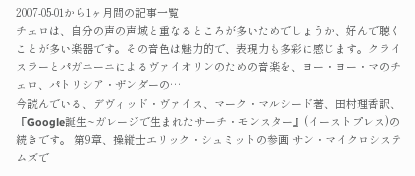2007-05-01から1ヶ月間の記事一覧
チェロは、自分の声の声域と重なるところが多いためでしょうか、好んで聴くことが多い楽器です。その音色は魅力的で、表現力も多彩に感じます。クライスラーとパガニーニによるヴァイオリンのための音楽を、ヨー・ヨー・マのチェロ、パトリシア・ザンダーの…
今読んでいる、デヴィッド・ヴァイス、マーク・マルシード著、田村理香訳、『Google誕生~ガレージで生まれたサーチ・モンスター』(イーストプレス)の続きです。 第9章、操縦士エリック・シュミットの参画 サン・マイクロシステムズで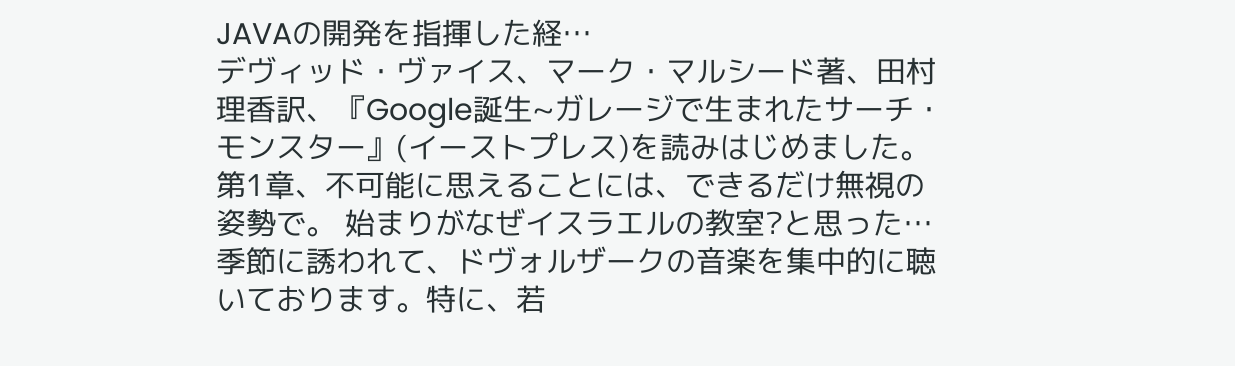JAVAの開発を指揮した経…
デヴィッド・ヴァイス、マーク・マルシード著、田村理香訳、『Google誕生~ガレージで生まれたサーチ・モンスター』(イーストプレス)を読みはじめました。 第1章、不可能に思えることには、できるだけ無視の姿勢で。 始まりがなぜイスラエルの教室?と思った…
季節に誘われて、ドヴォルザークの音楽を集中的に聴いております。特に、若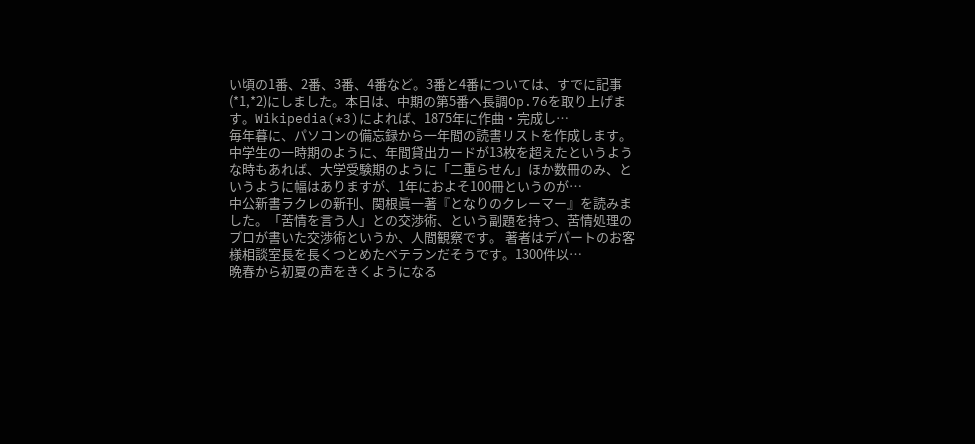い頃の1番、2番、3番、4番など。3番と4番については、すでに記事(*1,*2)にしました。本日は、中期の第5番ヘ長調Op.76を取り上げます。Wikipedia(*3)によれば、1875年に作曲・完成し…
毎年暮に、パソコンの備忘録から一年間の読書リストを作成します。中学生の一時期のように、年間貸出カードが13枚を超えたというような時もあれば、大学受験期のように「二重らせん」ほか数冊のみ、というように幅はありますが、1年におよそ100冊というのが…
中公新書ラクレの新刊、関根眞一著『となりのクレーマー』を読みました。「苦情を言う人」との交渉術、という副題を持つ、苦情処理のプロが書いた交渉術というか、人間観察です。 著者はデパートのお客様相談室長を長くつとめたベテランだそうです。1300件以…
晩春から初夏の声をきくようになる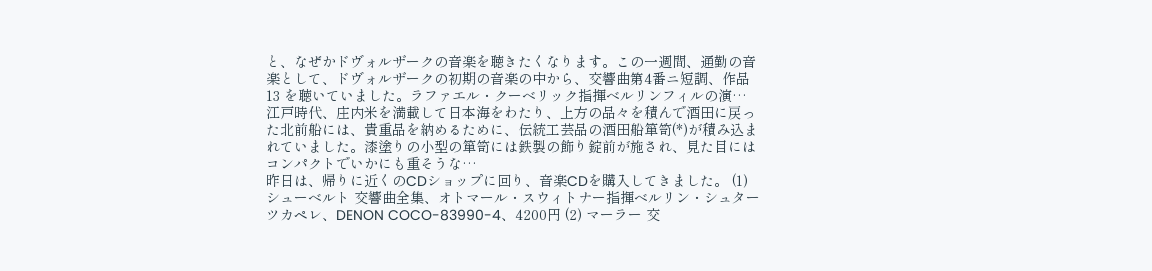と、なぜかドヴォルザークの音楽を聴きたくなります。この一週間、通勤の音楽として、ドヴォルザークの初期の音楽の中から、交響曲第4番ニ短調、作品13 を聴いていました。ラファエル・クーベリック指揮ベルリンフィルの演…
江戸時代、庄内米を満載して日本海をわたり、上方の品々を積んで酒田に戻った北前船には、貴重品を納めるために、伝統工芸品の酒田船箪笥(*)が積み込まれていました。漆塗りの小型の箪笥には鉄製の飾り錠前が施され、見た目にはコンパクトでいかにも重そうな…
昨日は、帰りに近くのCDショップに回り、音楽CDを購入してきました。 (1) シューベルト 交響曲全集、オトマール・スウィトナー指揮ベルリン・シュターツカペレ、DENON COCO-83990-4、4200円 (2) マーラー 交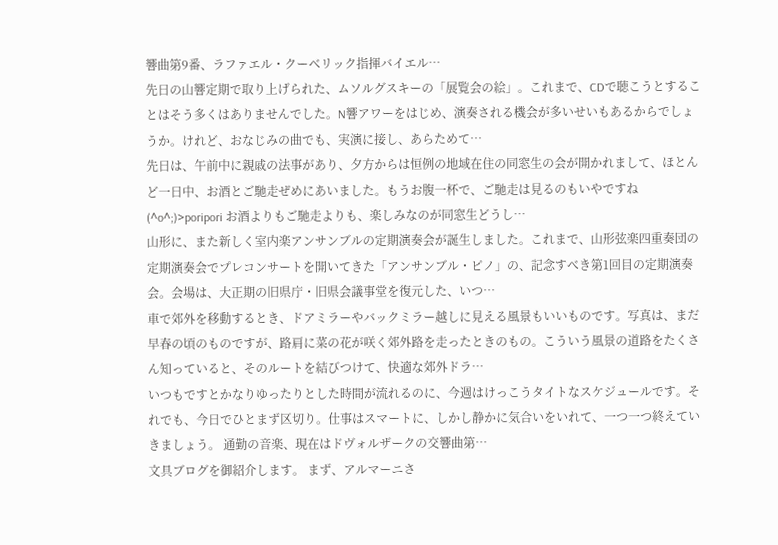響曲第9番、ラファエル・クーベリック指揮バイエル…
先日の山響定期で取り上げられた、ムソルグスキーの「展覧会の絵」。これまで、CDで聴こうとすることはそう多くはありませんでした。N響アワーをはじめ、演奏される機会が多いせいもあるからでしょうか。けれど、おなじみの曲でも、実演に接し、あらためて…
先日は、午前中に親戚の法事があり、夕方からは恒例の地域在住の同窓生の会が開かれまして、ほとんど一日中、お酒とご馳走ぜめにあいました。もうお腹一杯で、ご馳走は見るのもいやですね(^o^;)>poripori お酒よりもご馳走よりも、楽しみなのが同窓生どうし…
山形に、また新しく室内楽アンサンブルの定期演奏会が誕生しました。これまで、山形弦楽四重奏団の定期演奏会でプレコンサートを開いてきた「アンサンブル・ピノ」の、記念すべき第1回目の定期演奏会。会場は、大正期の旧県庁・旧県会議事堂を復元した、いつ…
車で郊外を移動するとき、ドアミラーやバックミラー越しに見える風景もいいものです。写真は、まだ早春の頃のものですが、路肩に菜の花が咲く郊外路を走ったときのもの。こういう風景の道路をたくさん知っていると、そのルートを結びつけて、快適な郊外ドラ…
いつもですとかなりゆったりとした時間が流れるのに、今週はけっこうタイトなスケジュールです。それでも、今日でひとまず区切り。仕事はスマートに、しかし静かに気合いをいれて、一つ一つ終えていきましょう。 通勤の音楽、現在はドヴォルザークの交響曲第…
文具ブログを御紹介します。 まず、アルマーニさ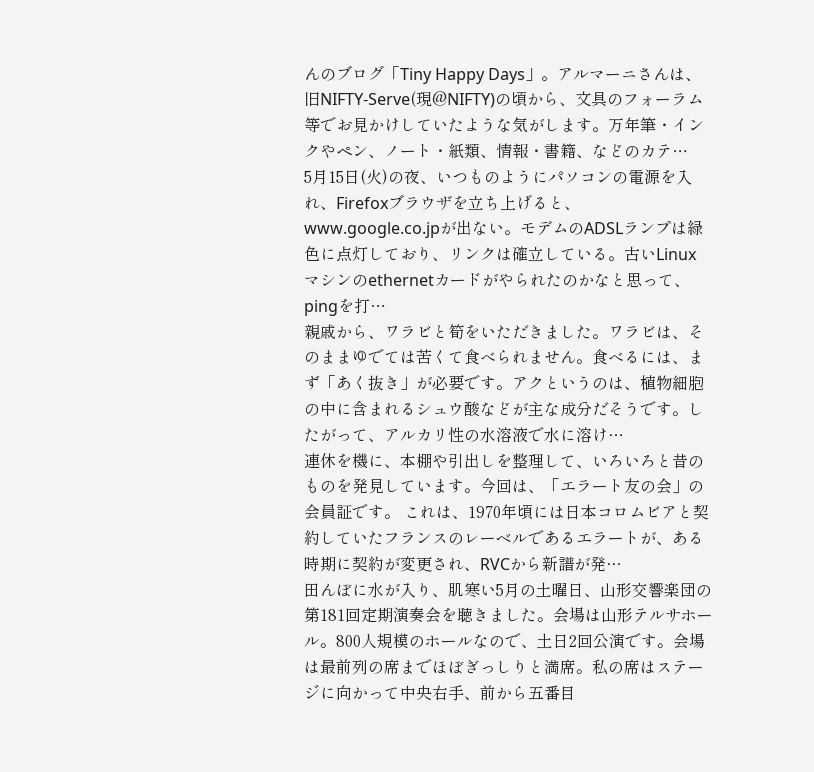んのブログ「Tiny Happy Days」。アルマーニさんは、旧NIFTY-Serve(現@NIFTY)の頃から、文具のフォーラム等でお見かけしていたような気がします。万年筆・インクやペン、ノート・紙類、情報・書籍、などのカテ…
5月15日(火)の夜、いつものようにパソコンの電源を入れ、Firefoxブラウザを立ち上げると、www.google.co.jpが出ない。モデムのADSLランプは緑色に点灯しており、リンクは確立している。古いLinux マシンのethernetカードがやられたのかなと思って、pingを打…
親戚から、ワラビと筍をいただきました。ワラビは、そのままゆでては苦くて食べられません。食べるには、まず「あく抜き」が必要です。アクというのは、植物細胞の中に含まれるシュウ酸などが主な成分だそうです。したがって、アルカリ性の水溶液で水に溶け…
連休を機に、本棚や引出しを整理して、いろいろと昔のものを発見しています。今回は、「エラート友の会」の会員証です。 これは、1970年頃には日本コロムビアと契約していたフランスのレーベルであるエラートが、ある時期に契約が変更され、RVCから新譜が発…
田んぼに水が入り、肌寒い5月の土曜日、山形交響楽団の第181回定期演奏会を聴きました。会場は山形テルサホール。800人規模のホールなので、土日2回公演です。会場は最前列の席までほぼぎっしりと満席。私の席はステージに向かって中央右手、前から五番目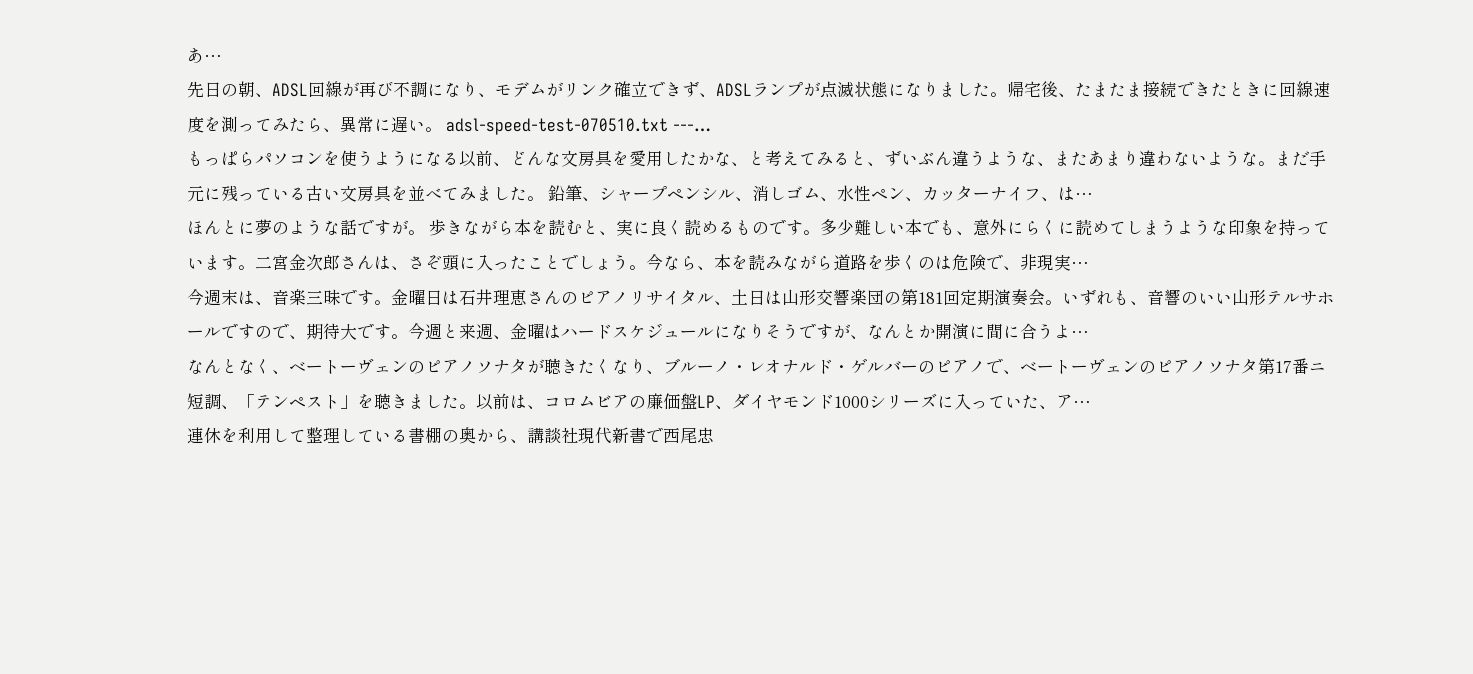あ…
先日の朝、ADSL回線が再び不調になり、モデムがリンク確立できず、ADSLランプが点滅状態になりました。帰宅後、たまたま接続できたときに回線速度を測ってみたら、異常に遅い。 adsl-speed-test-070510.txt ---…
もっぱらパソコンを使うようになる以前、どんな文房具を愛用したかな、と考えてみると、ずいぶん違うような、またあまり違わないような。まだ手元に残っている古い文房具を並べてみました。 鉛筆、シャープペンシル、消しゴム、水性ペン、カッターナイフ、は…
ほんとに夢のような話ですが。 歩きながら本を読むと、実に良く読めるものです。多少難しい本でも、意外にらくに読めてしまうような印象を持っています。二宮金次郎さんは、さぞ頭に入ったことでしょう。今なら、本を読みながら道路を歩くのは危険で、非現実…
今週末は、音楽三昧です。金曜日は石井理恵さんのピアノリサイタル、土日は山形交響楽団の第181回定期演奏会。いずれも、音響のいい山形テルサホールですので、期待大です。今週と来週、金曜はハードスケジュールになりそうですが、なんとか開演に間に合うよ…
なんとなく、ベートーヴェンのピアノソナタが聴きたくなり、ブルーノ・レオナルド・ゲルバーのピアノで、ベートーヴェンのピアノソナタ第17番ニ短調、「テンペスト」を聴きました。以前は、コロムビアの廉価盤LP、ダイヤモンド1000シリーズに入っていた、ア…
連休を利用して整理している書棚の奥から、講談社現代新書で西尾忠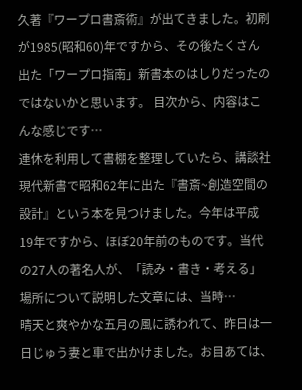久著『ワープロ書斎術』が出てきました。初刷が1985(昭和60)年ですから、その後たくさん出た「ワープロ指南」新書本のはしりだったのではないかと思います。 目次から、内容はこんな感じです…
連休を利用して書棚を整理していたら、講談社現代新書で昭和62年に出た『書斎~創造空間の設計』という本を見つけました。今年は平成19年ですから、ほぼ20年前のものです。当代の27人の著名人が、「読み・書き・考える」場所について説明した文章には、当時…
晴天と爽やかな五月の風に誘われて、昨日は一日じゅう妻と車で出かけました。お目あては、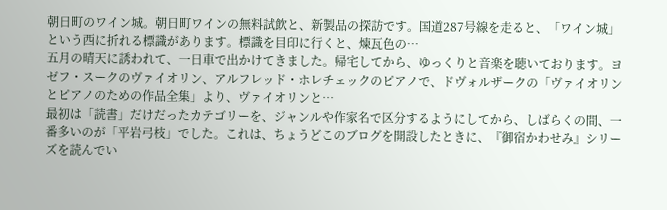朝日町のワイン城。朝日町ワインの無料試飲と、新製品の探訪です。国道287号線を走ると、「ワイン城」という西に折れる標識があります。標識を目印に行くと、煉瓦色の…
五月の晴天に誘われて、一日車で出かけてきました。帰宅してから、ゆっくりと音楽を聴いております。ヨゼフ・スークのヴァイオリン、アルフレッド・ホレチェックのピアノで、ドヴォルザークの「ヴァイオリンとピアノのための作品全集」より、ヴァイオリンと…
最初は「読書」だけだったカテゴリーを、ジャンルや作家名で区分するようにしてから、しばらくの間、一番多いのが「平岩弓枝」でした。これは、ちょうどこのブログを開設したときに、『御宿かわせみ』シリーズを読んでい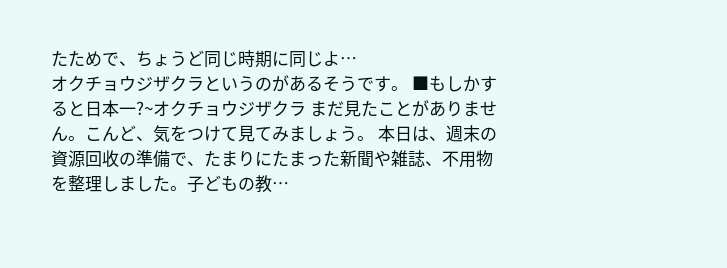たためで、ちょうど同じ時期に同じよ…
オクチョウジザクラというのがあるそうです。 ■もしかすると日本一?~オクチョウジザクラ まだ見たことがありません。こんど、気をつけて見てみましょう。 本日は、週末の資源回收の準備で、たまりにたまった新聞や雑誌、不用物を整理しました。子どもの教…